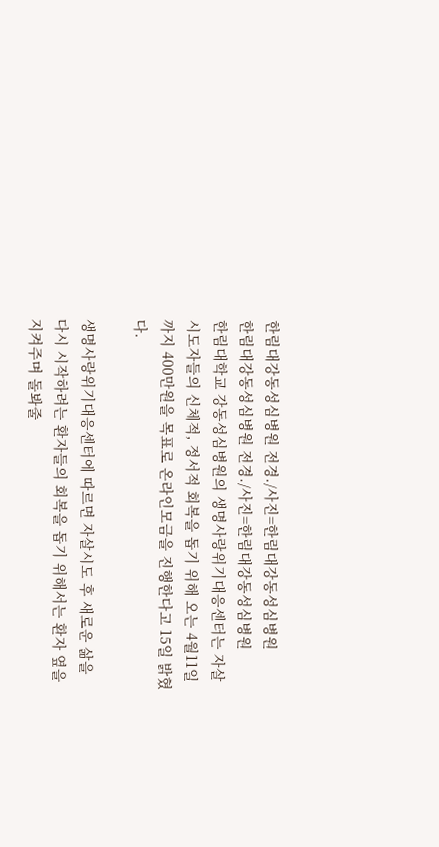한림대강동성심병원 전경./사진=한림대강동성심병원
한림대강동성심병원 전경./사진=한림대강동성심병원
한림대학교 강동성심병원의 생명사랑위기대응센터는 자살시도자들의 신체적, 정서적 회복을 돕기 위해 오는 4월11일까지 400만원을 목표로 온라인모금을 진행한다고 15일 밝혔다.

생명사랑위기대응센터에 따르면 자살시도 후 새로운 삶을 다시 시작하려는 환자들의 회복을 돕기 위해서는 환자 옆을 지켜주며 돌봐줄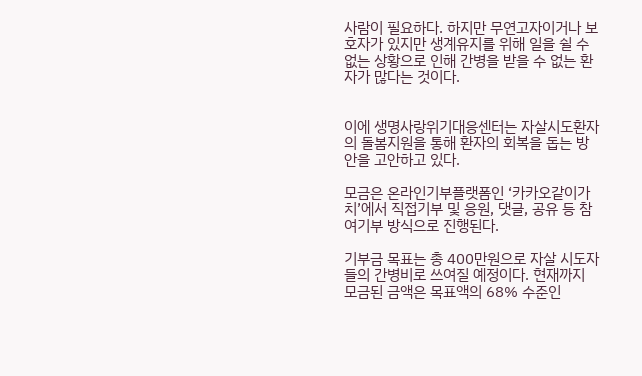사람이 필요하다. 하지만 무연고자이거나 보호자가 있지만 생계유지를 위해 일을 쉴 수 없는 상황으로 인해 간병을 받을 수 없는 환자가 많다는 것이다.


이에 생명사랑위기대응센터는 자살시도환자의 돌봄지원을 통해 환자의 회복을 돕는 방안을 고안하고 있다.

모금은 온라인기부플랫폼인 ‘카카오같이가치’에서 직접기부 및 응원, 댓글, 공유 등 참여기부 방식으로 진행된다.

기부금 목표는 총 400만원으로 자살 시도자들의 간병비로 쓰여질 예정이다. 현재까지 모금된 금액은 목표액의 68% 수준인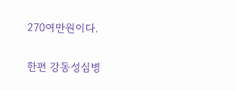270여만원이다.


한편 강동성심병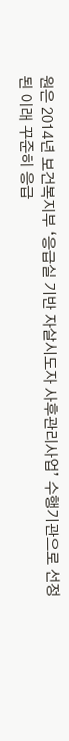원은 2014년 보건복지부 ‘응급실 기반 자살시도자 사후관리사업’ 수행기관으로 선정된 이래 꾸준히 응급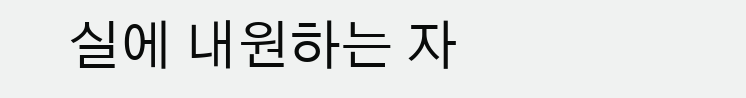실에 내원하는 자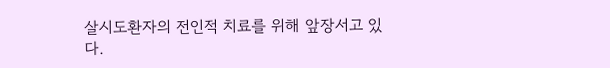살시도환자의 전인적 치료를 위해 앞장서고 있다.